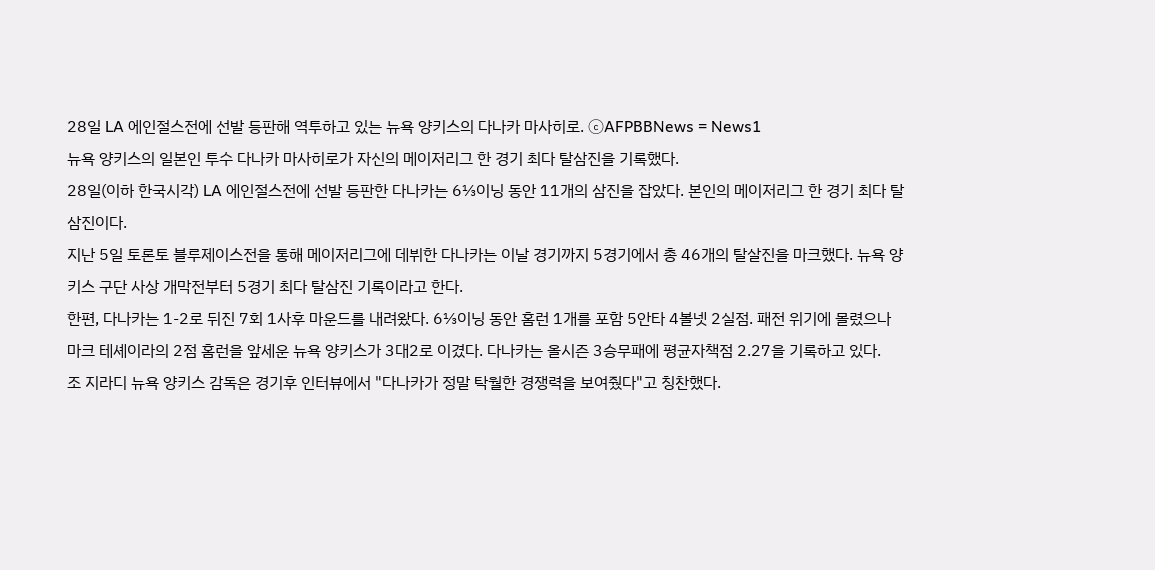28일 LA 에인절스전에 선발 등판해 역투하고 있는 뉴욕 양키스의 다나카 마사히로. ⓒAFPBBNews = News1
뉴욕 양키스의 일본인 투수 다나카 마사히로가 자신의 메이저리그 한 경기 최다 탈삼진을 기록했다.
28일(이하 한국시각) LA 에인절스전에 선발 등판한 다나카는 6⅓이닝 동안 11개의 삼진을 잡았다. 본인의 메이저리그 한 경기 최다 탈삼진이다.
지난 5일 토론토 블루제이스전을 통해 메이저리그에 데뷔한 다나카는 이날 경기까지 5경기에서 총 46개의 탈살진을 마크했다. 뉴욕 양키스 구단 사상 개막전부터 5경기 최다 탈삼진 기록이라고 한다.
한편, 다나카는 1-2로 뒤진 7회 1사후 마운드를 내려왔다. 6⅓이닝 동안 홈런 1개를 포함 5안타 4볼넷 2실점. 패전 위기에 몰렸으나 마크 테셰이라의 2점 홈런을 앞세운 뉴욕 양키스가 3대2로 이겼다. 다나카는 올시즌 3승무패에 평균자책점 2.27을 기록하고 있다.
조 지라디 뉴욕 양키스 감독은 경기후 인터뷰에서 "다나카가 정말 탁월한 경쟁력을 보여줬다"고 칭찬했다.